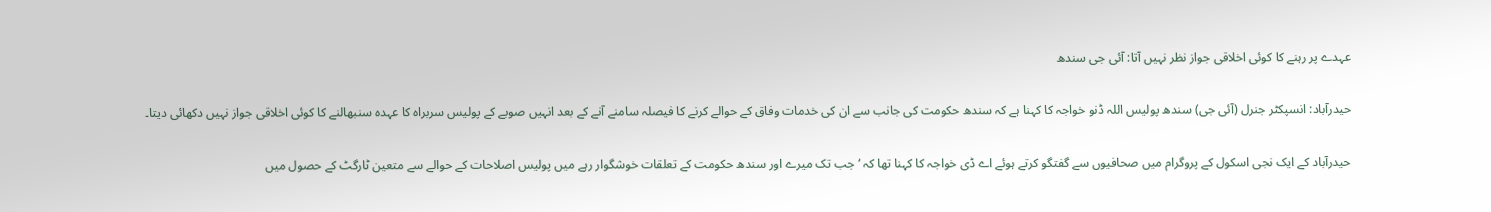عہدے پر رہنے کا کوئی اخلاقی جواز نظر نہیں آتا: آئی جی سندھ

حیدرآباد: انسپکٹر جنرل (آئی جی) سندھ پولیس اللہ ڈنو خواجہ کا کہنا ہے کہ سندھ حکومت کی جانب سے ان کی خدمات وفاق کے حوالے کرنے کا فیصلہ سامنے آنے کے بعد انہیں صوبے کے پولیس سربراہ کا عہدہ سنبھالنے کا کوئی اخلاقی جواز نہیں دکھائی دیتا۔

حیدرآباد کے ایک نجی اسکول کے پروگرام میں صحافیوں سے گفتگو کرتے ہوئے اے ڈی خواجہ کا کہنا تھا کہ ‘جب تک میرے اور سندھ حکومت کے تعلقات خوشگوار رہے میں پولیس اصلاحات کے حوالے سے متعین ٹارگٹ کے حصول میں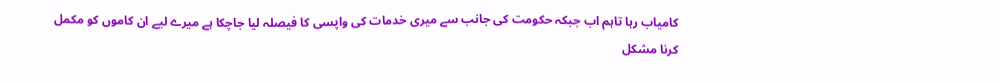کامیاب رہا تاہم اب جبکہ حکومت کی جانب سے میری خدمات کی واپسی کا فیصلہ لیا جاچکا ہے میرے لیے ان کاموں کو مکمل کرنا مشکل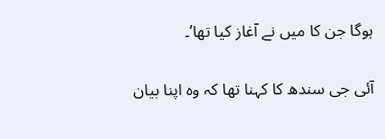ہوگا جن کا میں نے آغاز کیا تھا’۔

آئی جی سندھ کا کہنا تھا کہ وہ اپنا بیان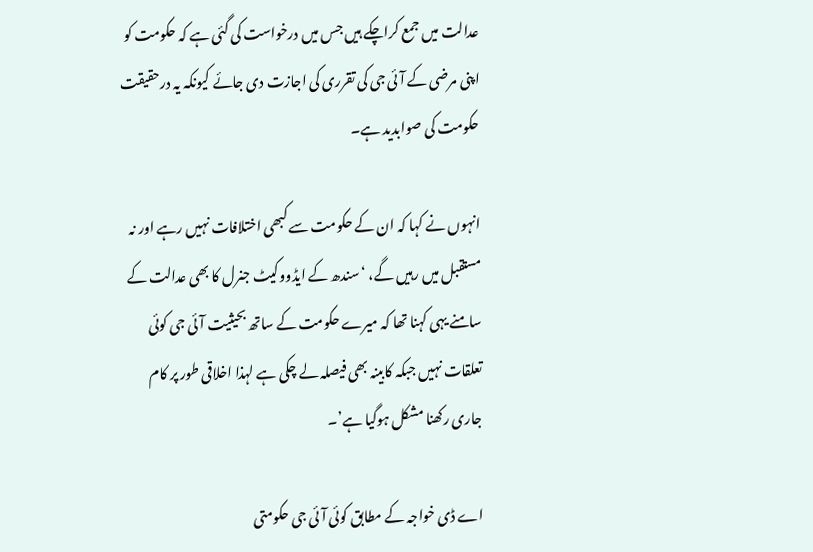عدالت میں جمع کراچکے ہیں جس میں درخواست کی گئی ہے کہ حکومت کو اپنی مرضی کے آئی جی کی تقرری کی اجازت دی جائے کیونکہ یہ درحقیقت حکومت کی صوابدید ہے۔

انہوں نے کہا کہ ان کے حکومت سے کبھی اختلافات نہیں رہے اور نہ مستقبل میں رہیں گے، ‘سندھ کے ایڈووکیٹ جنرل کا بھی عدالت کے سامنے یہی کہنا تھا کہ میرے حکومت کے ساتھ بحیثیت آئی جی کوئی تعلقات نہیں جبکہ کابینہ بھی فیصلہ لے چکی ہے لہذا اخلاقی طور پر کام جاری رکھنا مشکل ہوگیا ہے’۔

اے ڈی خواجہ کے مطابق کوئی آئی جی حکومتی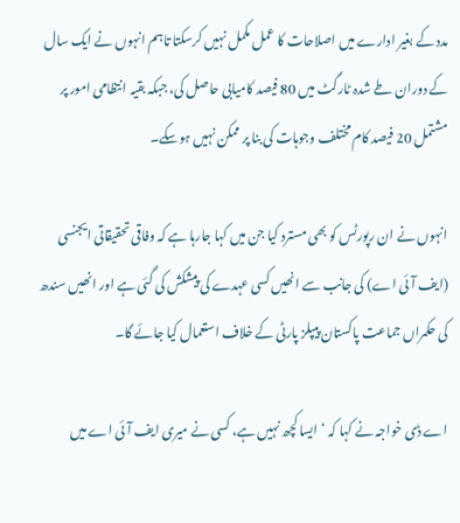مدد کے بغیر ادارے میں اصلاحات کا عمل مکمل نہیں کرسکتا تاہم انہوں نے ایک سال کے دوران طے شدہ ٹارگٹ میں 80 فیصد کامیابی حاصل کی، جبکہ بقیہ انتظامی امور پر مشتمل 20 فیصد کام مختلف وجوہات کی بنا پر ممکن نہیں ہوسکے۔

انہوں نے ان رپورٹس کو بھی مسترد کیا جن میں کہا جارہا ہے کہ وفاقی تحقیقاتی ایجنسی (ایف آئی اے) کی جانب سے انھیں کسی عہدے کی پیشکش کی گئی ہے اور انھیں سندھ کی حکمراں جماعت پاکستان پیپلز پارٹی کے خلاف استعمال کیا جائے گا۔

اے ڈی خواجہ نے کہا کہ ‘ایسا کچھ نہیں ہے، کسی نے میری ایف آئی اے میں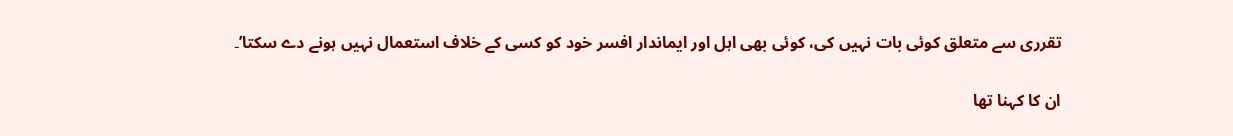تقرری سے متعلق کوئی بات نہیں کی، کوئی بھی اہل اور ایماندار افسر خود کو کسی کے خلاف استعمال نہیں ہونے دے سکتا’۔

ان کا کہنا تھا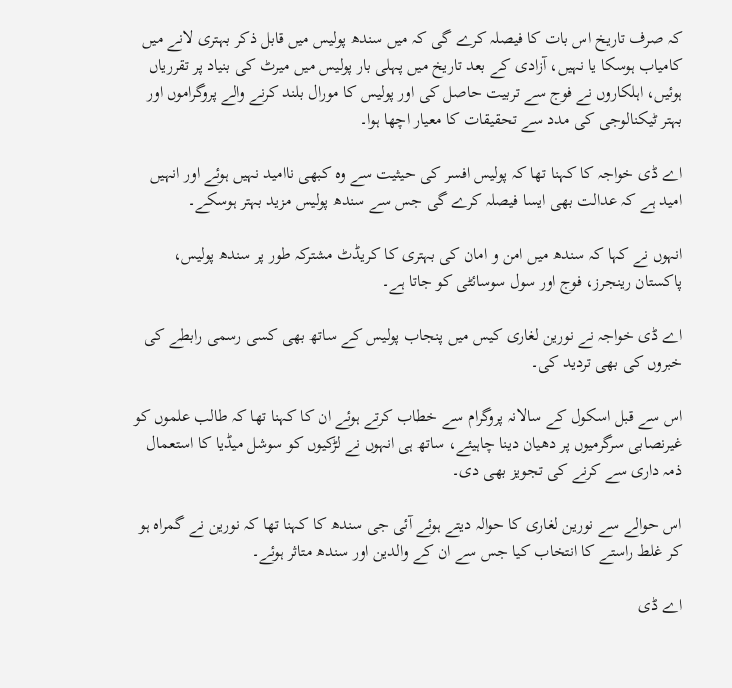کہ صرف تاریخ اس بات کا فیصلہ کرے گی کہ میں سندھ پولیس میں قابل ذکر بہتری لانے میں کامیاب ہوسکا یا نہیں، آزادی کے بعد تاریخ میں پہلی بار پولیس میں میرٹ کی بنیاد پر تقرریاں ہوئیں، اہلکاروں نے فوج سے تربیت حاصل کی اور پولیس کا مورال بلند کرنے والے پروگراموں اور بہتر ٹیکنالوجی کی مدد سے تحقیقات کا معیار اچھا ہوا۔

اے ڈی خواجہ کا کہنا تھا کہ پولیس افسر کی حیثیت سے وہ کبھی ناامید نہیں ہوئے اور انہیں امید ہے کہ عدالت بھی ایسا فیصلہ کرے گی جس سے سندھ پولیس مزید بہتر ہوسکے۔

انہوں نے کہا کہ سندھ میں امن و امان کی بہتری کا کریڈٹ مشترکہ طور پر سندھ پولیس، پاکستان رینجرز، فوج اور سول سوسائٹی کو جاتا ہے۔

اے ڈی خواجہ نے نورین لغاری کیس میں پنجاب پولیس کے ساتھ بھی کسی رسمی رابطے کی خبروں کی بھی تردید کی۔

اس سے قبل اسکول کے سالانہ پروگرام سے خطاب کرتے ہوئے ان کا کہنا تھا کہ طالب علموں کو غیرنصابی سرگرمیوں پر دھیان دینا چاہیئے، ساتھ ہی انہوں نے لڑکیوں کو سوشل میڈیا کا استعمال ذمہ داری سے کرنے کی تجویز بھی دی۔

اس حوالے سے نورین لغاری کا حوالہ دیتے ہوئے آئی جی سندھ کا کہنا تھا کہ نورین نے گمراہ ہو کر غلط راستے کا انتخاب کیا جس سے ان کے والدین اور سندھ متاثر ہوئے۔

اے ڈی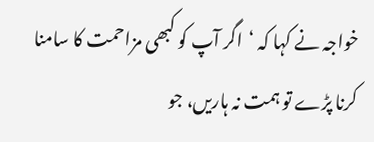خواجہ نے کہا کہ ‘اگر آپ کو کبھی مزاحمت کا سامنا کرنا پڑے تو ہمت نہ ہاریں، جو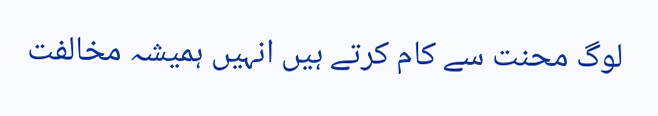لوگ محنت سے کام کرتے ہیں انہیں ہمیشہ مخالفت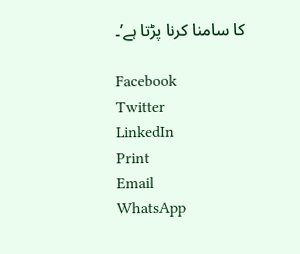کا سامنا کرنا پڑتا ہے’۔

Facebook
Twitter
LinkedIn
Print
Email
WhatsApp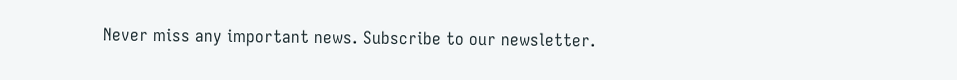Never miss any important news. Subscribe to our newsletter.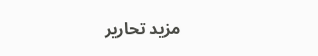مزید تحاریر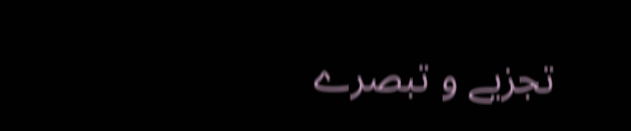تجزیے و تبصرے